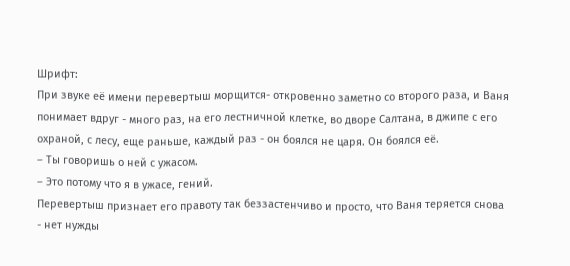Шрифт:
При звуке её имени перевертыш морщится- откровенно заметно со второго раза, и Ваня понимает вдруг - много раз, на его лестничной клетке, во дворе Салтана, в джипе с его охраной, с лесу, еще раньше, каждый раз - он боялся не царя. Он боялся её.
– Ты говоришь о ней с ужасом.
– Это потому что я в ужасе, гений.
Перевертыш признает его правоту так беззастенчиво и просто, что Ваня теряется снова - нет нужды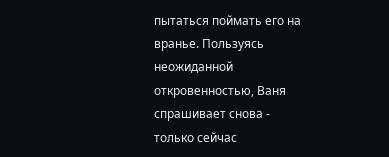пытаться поймать его на вранье. Пользуясь неожиданной откровенностью, Ваня спрашивает снова - только сейчас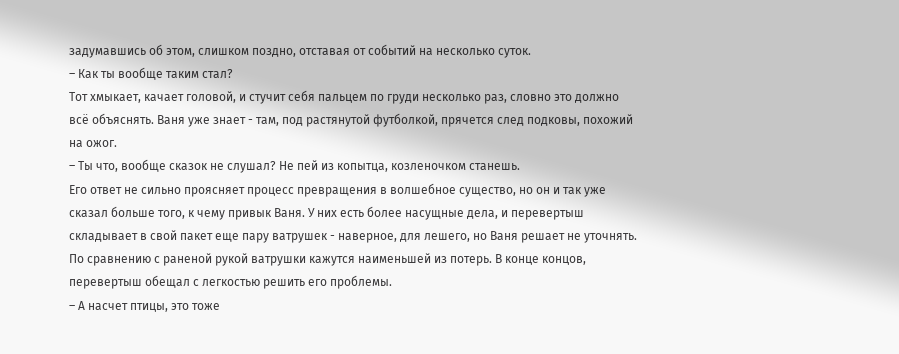задумавшись об этом, слишком поздно, отставая от событий на несколько суток.
– Как ты вообще таким стал?
Тот хмыкает, качает головой, и стучит себя пальцем по груди несколько раз, словно это должно всё объяснять. Ваня уже знает - там, под растянутой футболкой, прячется след подковы, похожий на ожог.
– Ты что, вообще сказок не слушал? Не пей из копытца, козленочком станешь.
Его ответ не сильно проясняет процесс превращения в волшебное существо, но он и так уже сказал больше того, к чему привык Ваня. У них есть более насущные дела, и перевертыш складывает в свой пакет еще пару ватрушек - наверное, для лешего, но Ваня решает не уточнять. По сравнению с раненой рукой ватрушки кажутся наименьшей из потерь. В конце концов, перевертыш обещал с легкостью решить его проблемы.
– А насчет птицы, это тоже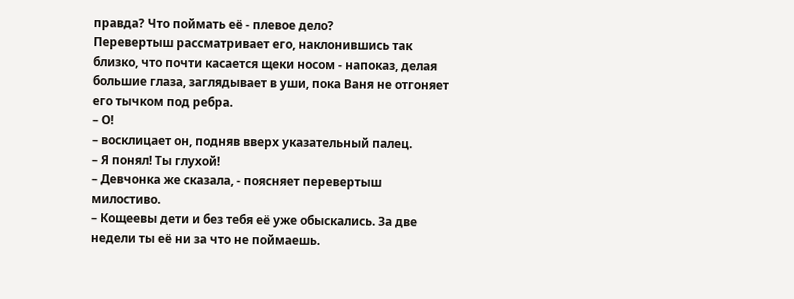правда? Что поймать её - плевое дело?
Перевертыш рассматривает его, наклонившись так близко, что почти касается щеки носом - напоказ, делая большие глаза, заглядывает в уши, пока Ваня не отгоняет его тычком под ребра.
– О!
– восклицает он, подняв вверх указательный палец.
– Я понял! Ты глухой!
– Девчонка же сказала, - поясняет перевертыш милостиво.
– Кощеевы дети и без тебя её уже обыскались. За две недели ты её ни за что не поймаешь.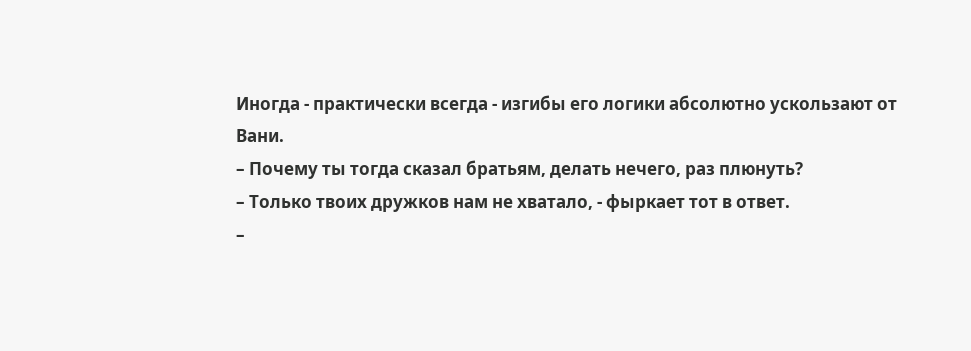Иногда - практически всегда - изгибы его логики абсолютно ускользают от Вани.
– Почему ты тогда сказал братьям, делать нечего, раз плюнуть?
– Только твоих дружков нам не хватало, - фыркает тот в ответ.
–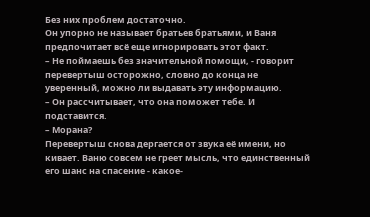Без них проблем достаточно.
Он упорно не называет братьев братьями, и Ваня предпочитает всё еще игнорировать этот факт.
– Не поймаешь без значительной помощи, - говорит перевертыш осторожно, словно до конца не уверенный, можно ли выдавать эту информацию.
– Он рассчитывает, что она поможет тебе. И подставится.
– Морана?
Перевертыш снова дергается от звука её имени, но кивает. Ваню совсем не греет мысль, что единственный его шанс на спасение - какое-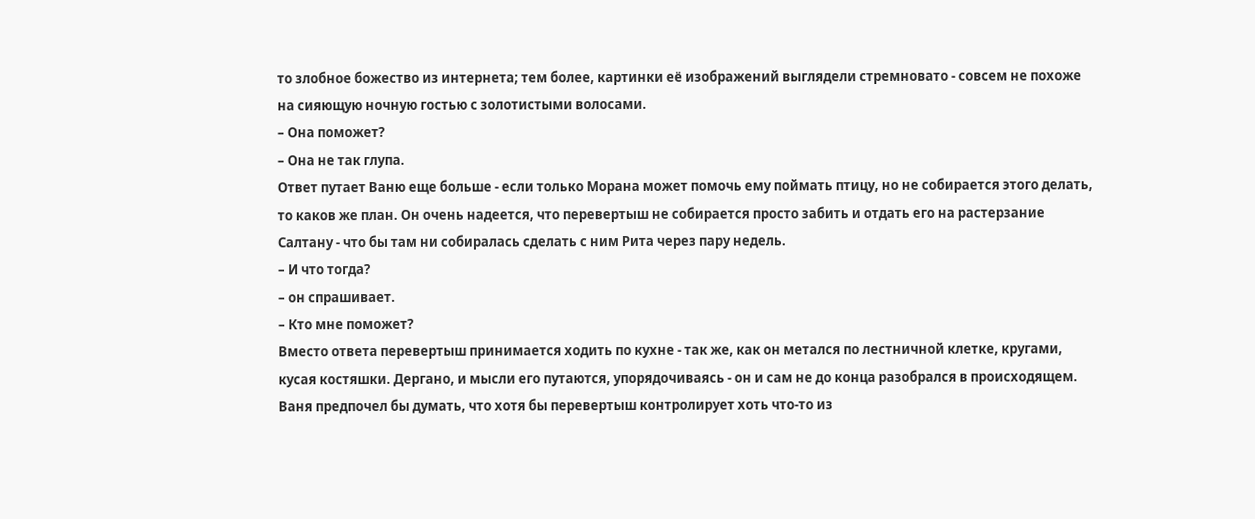то злобное божество из интернета; тем более, картинки её изображений выглядели стремновато - совсем не похоже на сияющую ночную гостью с золотистыми волосами.
– Она поможет?
– Она не так глупа.
Ответ путает Ваню еще больше - если только Морана может помочь ему поймать птицу, но не собирается этого делать, то каков же план. Он очень надеется, что перевертыш не собирается просто забить и отдать его на растерзание Салтану - что бы там ни собиралась сделать с ним Рита через пару недель.
– И что тогда?
– он спрашивает.
– Кто мне поможет?
Вместо ответа перевертыш принимается ходить по кухне - так же, как он метался по лестничной клетке, кругами, кусая костяшки. Дергано, и мысли его путаются, упорядочиваясь - он и сам не до конца разобрался в происходящем. Ваня предпочел бы думать, что хотя бы перевертыш контролирует хоть что-то из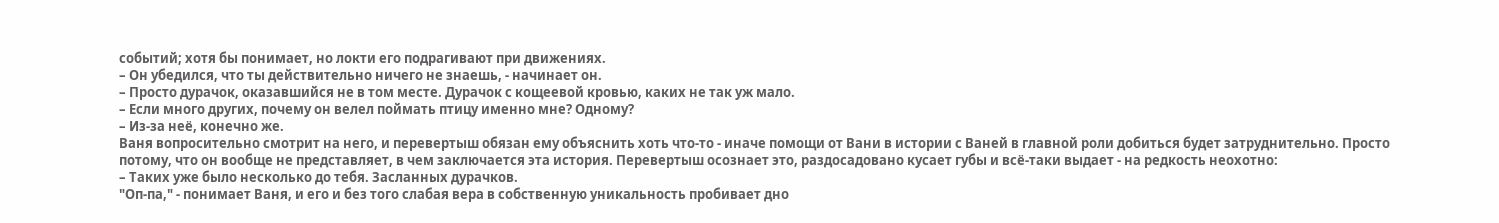событий; хотя бы понимает, но локти его подрагивают при движениях.
– Он убедился, что ты действительно ничего не знаешь, - начинает он.
– Просто дурачок, оказавшийся не в том месте. Дурачок с кощеевой кровью, каких не так уж мало.
– Если много других, почему он велел поймать птицу именно мне? Одному?
– Из-за неё, конечно же.
Ваня вопросительно смотрит на него, и перевертыш обязан ему объяснить хоть что-то - иначе помощи от Вани в истории с Ваней в главной роли добиться будет затруднительно. Просто потому, что он вообще не представляет, в чем заключается эта история. Перевертыш осознает это, раздосадовано кусает губы и всё-таки выдает - на редкость неохотно:
– Таких уже было несколько до тебя. Засланных дурачков.
"Оп-па," - понимает Ваня, и его и без того слабая вера в собственную уникальность пробивает дно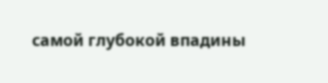самой глубокой впадины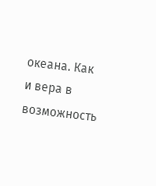океана. Как и вера в возможность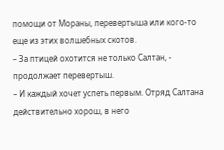помощи от Мораны, перевертыша или кого-то еще из этих волшебных скотов.
– За птицей охотится не только Салтан, - продолжает перевертыш.
– И каждый хочет успеть первым. Отряд Салтана действительно хорош, в него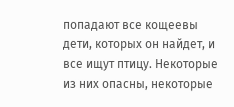попадают все кощеевы дети, которых он найдет, и все ищут птицу. Некоторые из них опасны, некоторые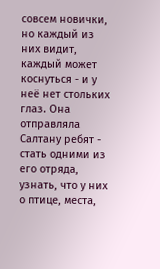совсем новички, но каждый из них видит, каждый может коснуться - и у неё нет стольких глаз. Она отправляла Салтану ребят - стать одними из его отряда, узнать, что у них о птице, места,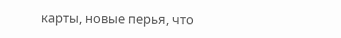карты, новые перья, что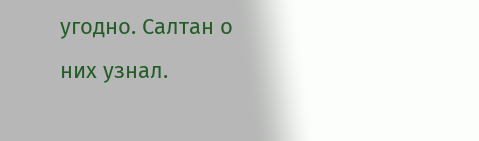угодно. Салтан о них узнал.